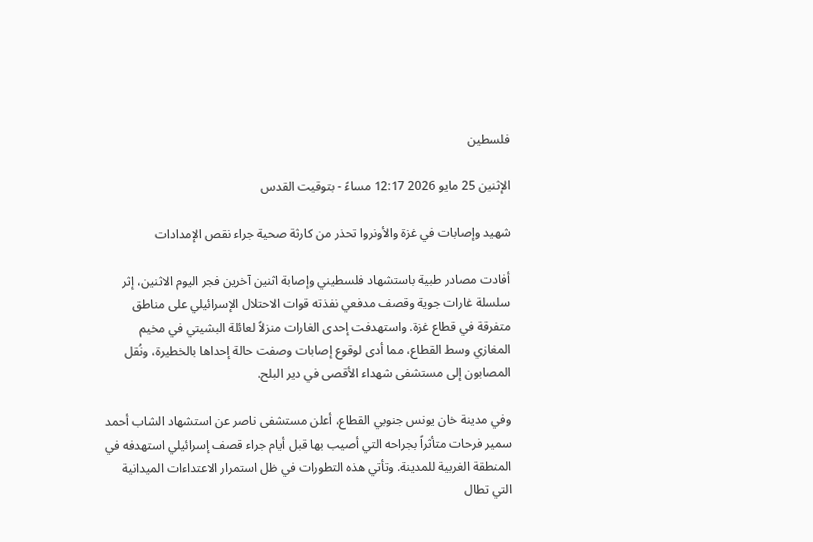فلسطين

الإثنين 25 مايو 2026 12:17 مساءً - بتوقيت القدس

شهيد وإصابات في غزة والأونروا تحذر من كارثة صحية جراء نقص الإمدادات

أفادت مصادر طبية باستشهاد فلسطيني وإصابة اثنين آخرين فجر اليوم الاثنين، إثر سلسلة غارات جوية وقصف مدفعي نفذته قوات الاحتلال الإسرائيلي على مناطق متفرقة في قطاع غزة. واستهدفت إحدى الغارات منزلاً لعائلة البشيتي في مخيم المغازي وسط القطاع، مما أدى لوقوع إصابات وصفت حالة إحداها بالخطيرة، ونُقل المصابون إلى مستشفى شهداء الأقصى في دير البلح.

وفي مدينة خان يونس جنوبي القطاع، أعلن مستشفى ناصر عن استشهاد الشاب أحمد سمير فرحات متأثراً بجراحه التي أصيب بها قبل أيام جراء قصف إسرائيلي استهدفه في المنطقة الغربية للمدينة. وتأتي هذه التطورات في ظل استمرار الاعتداءات الميدانية التي تطال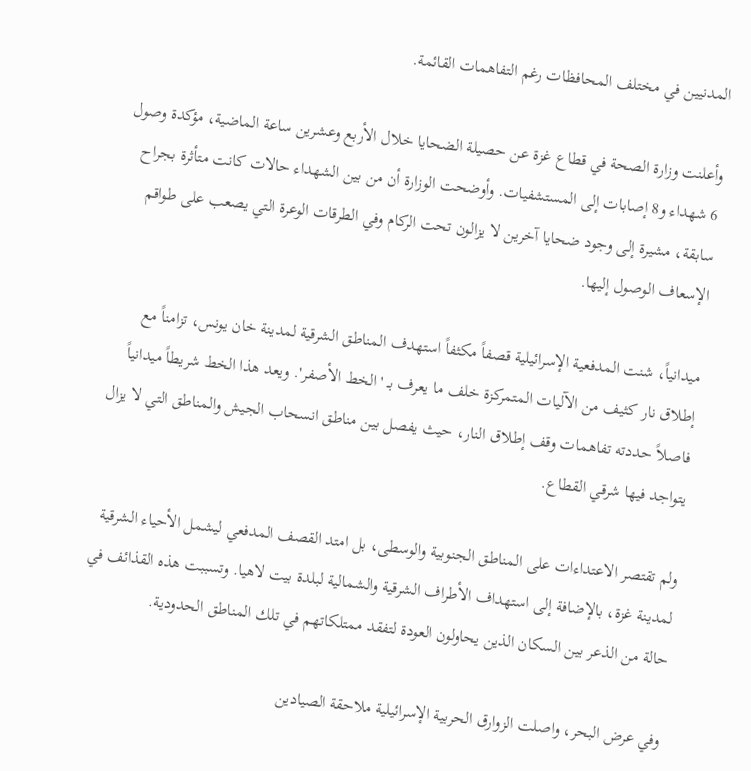المدنيين في مختلف المحافظات رغم التفاهمات القائمة.

وأعلنت وزارة الصحة في قطاع غزة عن حصيلة الضحايا خلال الأربع وعشرين ساعة الماضية، مؤكدة وصول 6 شهداء و8 إصابات إلى المستشفيات. وأوضحت الوزارة أن من بين الشهداء حالات كانت متأثرة بجراح سابقة، مشيرة إلى وجود ضحايا آخرين لا يزالون تحت الركام وفي الطرقات الوعرة التي يصعب على طواقم الإسعاف الوصول إليها.

ميدانياً، شنت المدفعية الإسرائيلية قصفاً مكثفاً استهدف المناطق الشرقية لمدينة خان يونس، تزامناً مع إطلاق نار كثيف من الآليات المتمركزة خلف ما يعرف بـ 'الخط الأصفر'. ويعد هذا الخط شريطاً ميدانياً فاصلاً حددته تفاهمات وقف إطلاق النار، حيث يفصل بين مناطق انسحاب الجيش والمناطق التي لا يزال يتواجد فيها شرقي القطاع.

ولم تقتصر الاعتداءات على المناطق الجنوبية والوسطى، بل امتد القصف المدفعي ليشمل الأحياء الشرقية لمدينة غزة، بالإضافة إلى استهداف الأطراف الشرقية والشمالية لبلدة بيت لاهيا. وتسببت هذه القذائف في حالة من الذعر بين السكان الذين يحاولون العودة لتفقد ممتلكاتهم في تلك المناطق الحدودية.

وفي عرض البحر، واصلت الزوارق الحربية الإسرائيلية ملاحقة الصيادين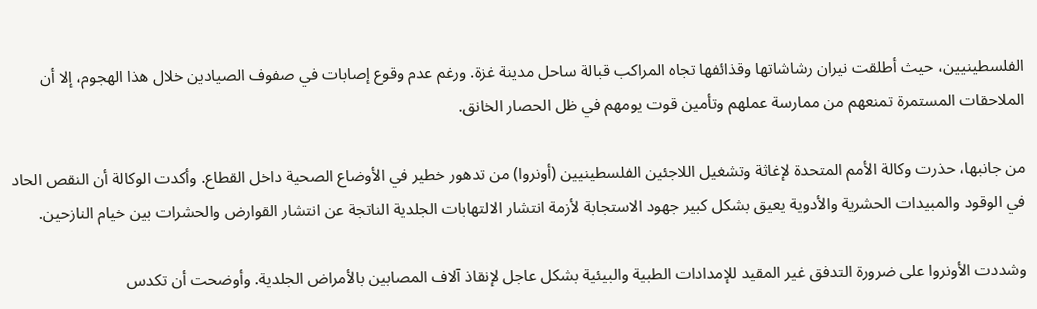الفلسطينيين، حيث أطلقت نيران رشاشاتها وقذائفها تجاه المراكب قبالة ساحل مدينة غزة. ورغم عدم وقوع إصابات في صفوف الصيادين خلال هذا الهجوم، إلا أن الملاحقات المستمرة تمنعهم من ممارسة عملهم وتأمين قوت يومهم في ظل الحصار الخانق.

من جانبها، حذرت وكالة الأمم المتحدة لإغاثة وتشغيل اللاجئين الفلسطينيين (أونروا) من تدهور خطير في الأوضاع الصحية داخل القطاع. وأكدت الوكالة أن النقص الحاد في الوقود والمبيدات الحشرية والأدوية يعيق بشكل كبير جهود الاستجابة لأزمة انتشار الالتهابات الجلدية الناتجة عن انتشار القوارض والحشرات بين خيام النازحين.

وشددت الأونروا على ضرورة التدفق غير المقيد للإمدادات الطبية والبيئية بشكل عاجل لإنقاذ آلاف المصابين بالأمراض الجلدية. وأوضحت أن تكدس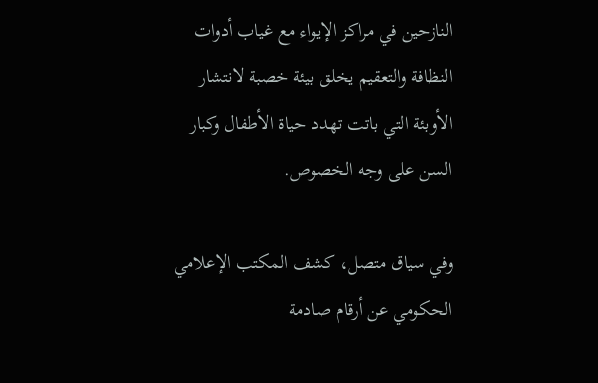النازحين في مراكز الإيواء مع غياب أدوات النظافة والتعقيم يخلق بيئة خصبة لانتشار الأوبئة التي باتت تهدد حياة الأطفال وكبار السن على وجه الخصوص.

وفي سياق متصل، كشف المكتب الإعلامي الحكومي عن أرقام صادمة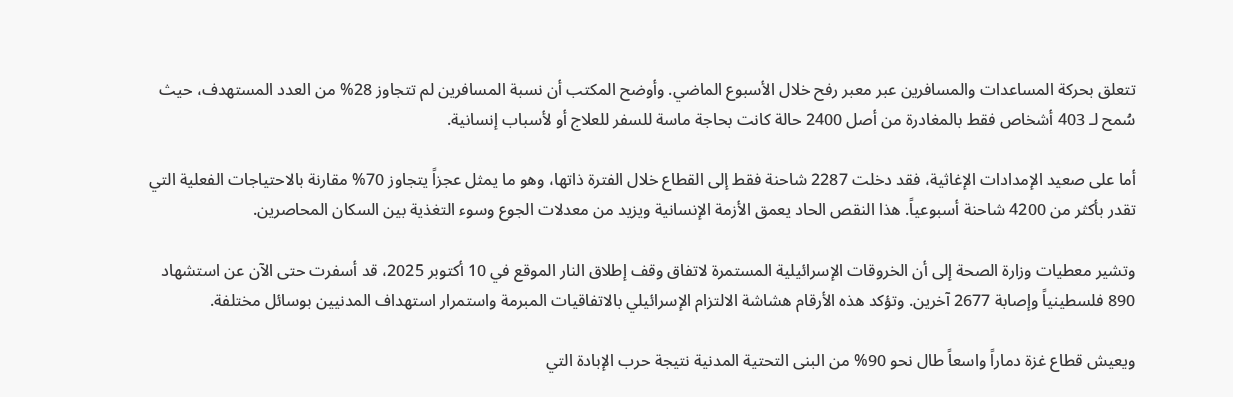تتعلق بحركة المساعدات والمسافرين عبر معبر رفح خلال الأسبوع الماضي. وأوضح المكتب أن نسبة المسافرين لم تتجاوز 28% من العدد المستهدف، حيث سُمح لـ 403 أشخاص فقط بالمغادرة من أصل 2400 حالة كانت بحاجة ماسة للسفر للعلاج أو لأسباب إنسانية.

أما على صعيد الإمدادات الإغاثية، فقد دخلت 2287 شاحنة فقط إلى القطاع خلال الفترة ذاتها، وهو ما يمثل عجزاً يتجاوز 70% مقارنة بالاحتياجات الفعلية التي تقدر بأكثر من 4200 شاحنة أسبوعياً. هذا النقص الحاد يعمق الأزمة الإنسانية ويزيد من معدلات الجوع وسوء التغذية بين السكان المحاصرين.

وتشير معطيات وزارة الصحة إلى أن الخروقات الإسرائيلية المستمرة لاتفاق وقف إطلاق النار الموقع في 10 أكتوبر 2025، قد أسفرت حتى الآن عن استشهاد 890 فلسطينياً وإصابة 2677 آخرين. وتؤكد هذه الأرقام هشاشة الالتزام الإسرائيلي بالاتفاقيات المبرمة واستمرار استهداف المدنيين بوسائل مختلفة.

ويعيش قطاع غزة دماراً واسعاً طال نحو 90% من البنى التحتية المدنية نتيجة حرب الإبادة التي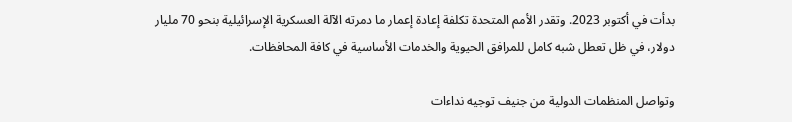بدأت في أكتوبر 2023. وتقدر الأمم المتحدة تكلفة إعادة إعمار ما دمرته الآلة العسكرية الإسرائيلية بنحو 70 مليار دولار، في ظل تعطل شبه كامل للمرافق الحيوية والخدمات الأساسية في كافة المحافظات.

وتواصل المنظمات الدولية من جنيف توجيه نداءات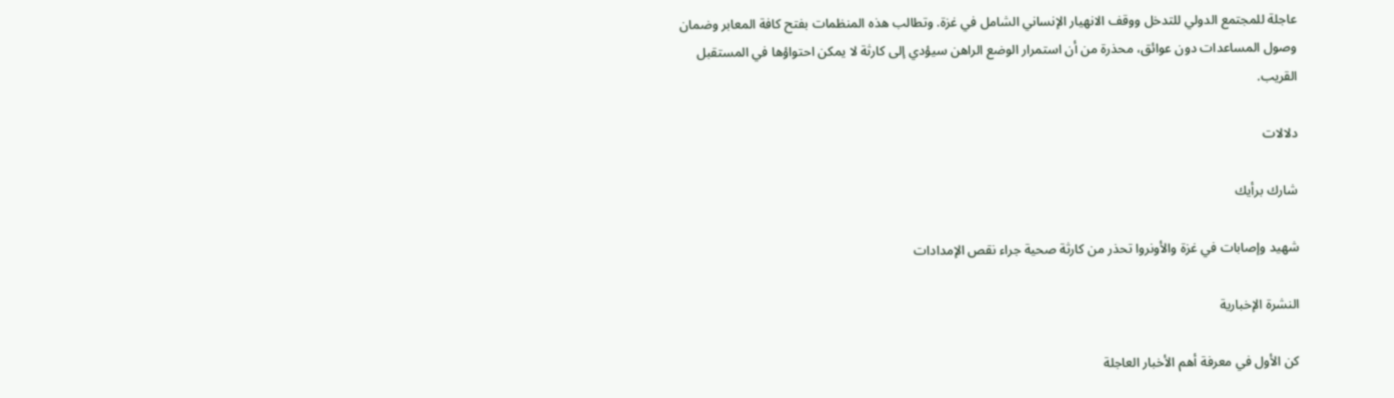عاجلة للمجتمع الدولي للتدخل ووقف الانهيار الإنساني الشامل في غزة. وتطالب هذه المنظمات بفتح كافة المعابر وضمان وصول المساعدات دون عوائق، محذرة من أن استمرار الوضع الراهن سيؤدي إلى كارثة لا يمكن احتواؤها في المستقبل القريب.

دلالات

شارك برأيك

شهيد وإصابات في غزة والأونروا تحذر من كارثة صحية جراء نقص الإمدادات

النشرة الإخبارية

كن الأول في معرفة أهم الأخبار العاجلة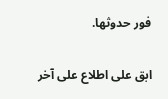فور حدوثها.

ابق على اطلاع على آخر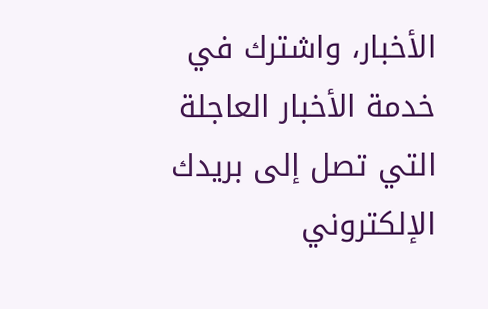الأخبار، واشترك في خدمة الأخبار العاجلة التي تصل إلى بريدك الإلكتروني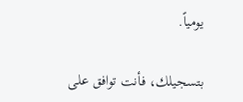يومياً.

بتسجيلك، فأنت توافق على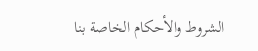الشروط والأحكام الخاصة بنا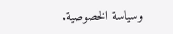وسياسة الخصوصية.